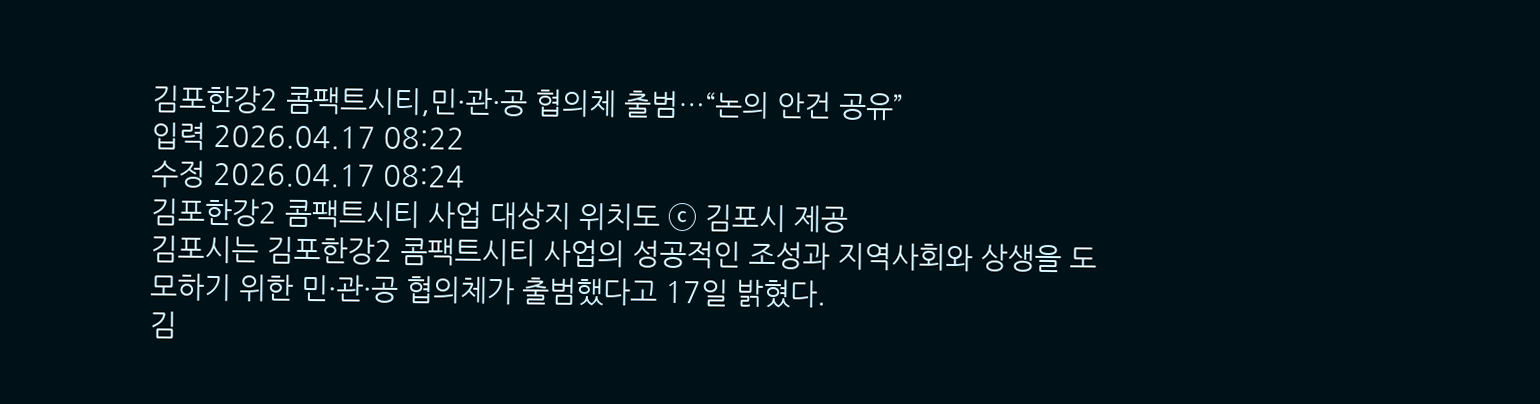김포한강2 콤팩트시티,민·관·공 협의체 출범…“논의 안건 공유”
입력 2026.04.17 08:22
수정 2026.04.17 08:24
김포한강2 콤팩트시티 사업 대상지 위치도 ⓒ 김포시 제공
김포시는 김포한강2 콤팩트시티 사업의 성공적인 조성과 지역사회와 상생을 도모하기 위한 민·관·공 협의체가 출범했다고 17일 밝혔다.
김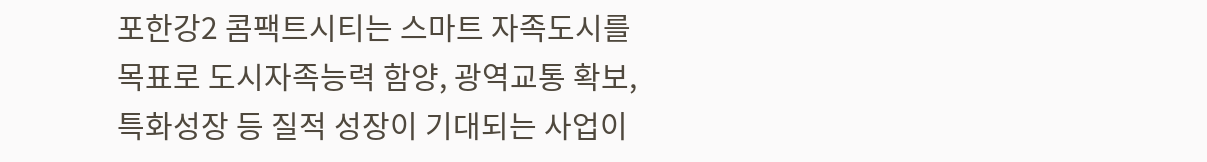포한강2 콤팩트시티는 스마트 자족도시를 목표로 도시자족능력 함양, 광역교통 확보, 특화성장 등 질적 성장이 기대되는 사업이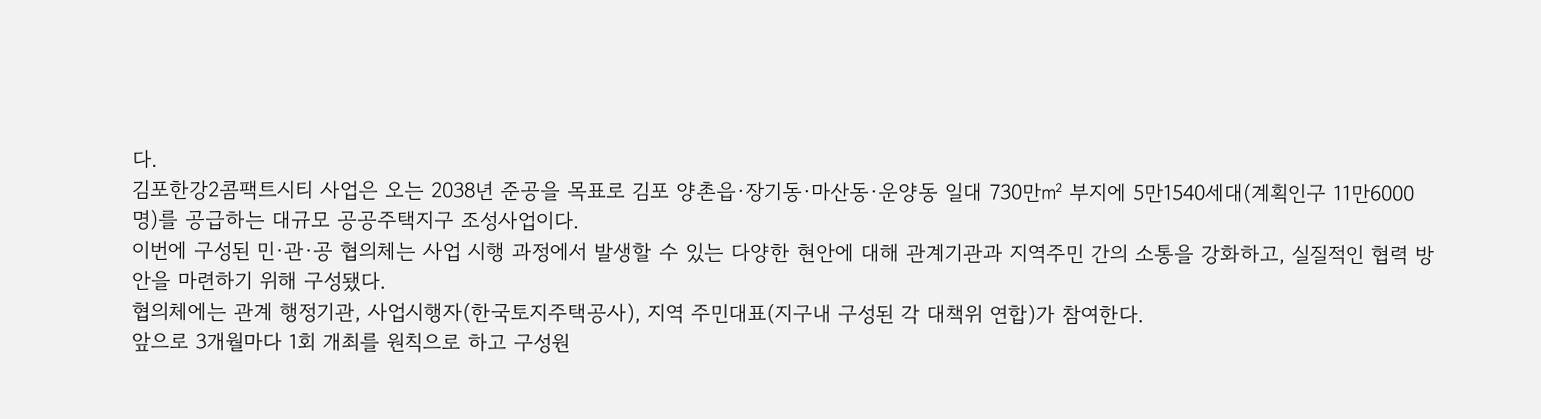다.
김포한강2콤팩트시티 사업은 오는 2038년 준공을 목표로 김포 양촌읍·장기동·마산동·운양동 일대 730만㎡ 부지에 5만1540세대(계획인구 11만6000명)를 공급하는 대규모 공공주택지구 조성사업이다.
이번에 구성된 민·관·공 협의체는 사업 시행 과정에서 발생할 수 있는 다양한 현안에 대해 관계기관과 지역주민 간의 소통을 강화하고, 실질적인 협력 방안을 마련하기 위해 구성됐다.
협의체에는 관계 행정기관, 사업시행자(한국토지주택공사), 지역 주민대표(지구내 구성된 각 대책위 연합)가 참여한다.
앞으로 3개월마다 1회 개최를 원칙으로 하고 구성원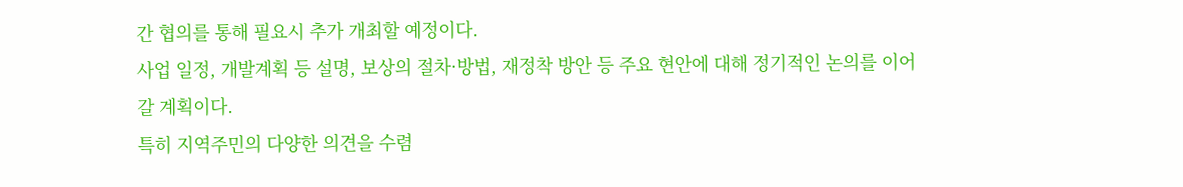간 협의를 통해 필요시 추가 개최할 예정이다.
사업 일정, 개발계획 등 설명, 보상의 절차·방법, 재정착 방안 등 주요 현안에 대해 정기적인 논의를 이어갈 계획이다.
특히 지역주민의 다양한 의견을 수렴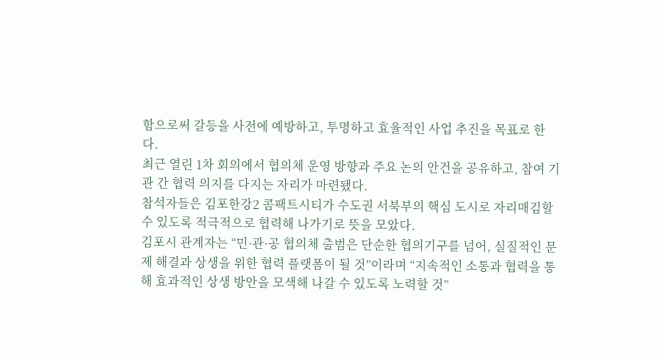함으로써 갈등을 사전에 예방하고, 투명하고 효율적인 사업 추진을 목표로 한다.
최근 열린 1차 회의에서 협의체 운영 방향과 주요 논의 안건을 공유하고, 참여 기관 간 협력 의지를 다지는 자리가 마련됐다.
참석자들은 김포한강2 콤팩트시티가 수도권 서북부의 핵심 도시로 자리매김할 수 있도록 적극적으로 협력해 나가기로 뜻을 모았다.
김포시 관계자는 “민·관·공 협의체 출범은 단순한 협의기구를 넘어, 실질적인 문제 해결과 상생을 위한 협력 플랫폼이 될 것”이라며 “지속적인 소통과 협력을 통해 효과적인 상생 방안을 모색해 나갈 수 있도록 노력할 것”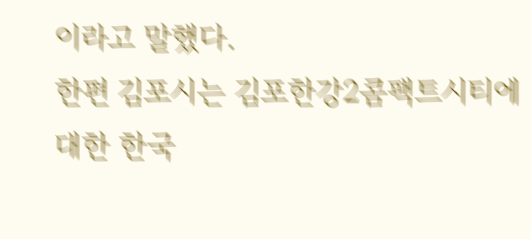이라고 말했다.
한편 김포시는 김포한강2콤팩트시티에 대한 한국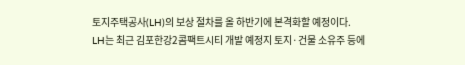토지주택공사(LH)의 보상 절차를 올 하반기에 본격화할 예정이다.
LH는 최근 김포한강2콤팩트시티 개발 예정지 토지·건물 소유주 등에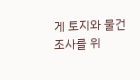게 토지와 물건 조사를 위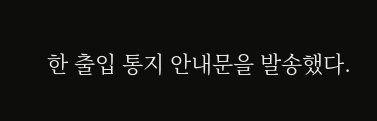한 출입 통지 안내문을 발송했다.